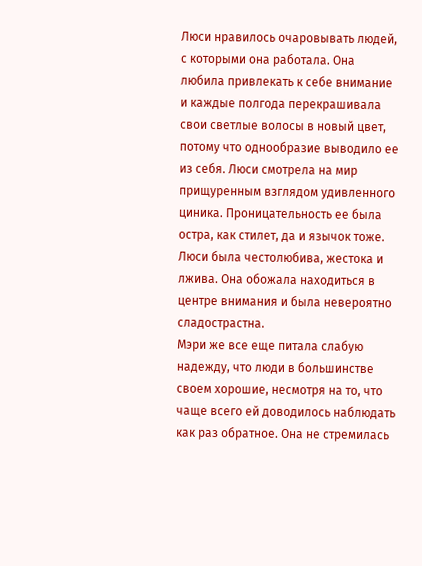Люси нравилось очаровывать людей, с которыми она работала. Она любила привлекать к себе внимание и каждые полгода перекрашивала свои светлые волосы в новый цвет, потому что однообразие выводило ее из себя. Люси смотрела на мир прищуренным взглядом удивленного циника. Проницательность ее была остра, как стилет, да и язычок тоже. Люси была честолюбива, жестока и лжива. Она обожала находиться в центре внимания и была невероятно сладострастна.
Мэри же все еще питала слабую надежду, что люди в большинстве своем хорошие, несмотря на то, что чаще всего ей доводилось наблюдать как раз обратное. Она не стремилась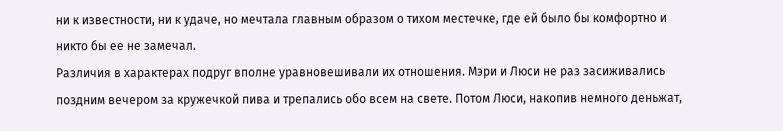ни к известности, ни к удаче, но мечтала главным образом о тихом местечке, где ей было бы комфортно и никто бы ее не замечал.
Различия в характерах подруг вполне уравновешивали их отношения. Мэри и Люси не раз засиживались поздним вечером за кружечкой пива и трепались обо всем на свете. Потом Люси, накопив немного деньжат,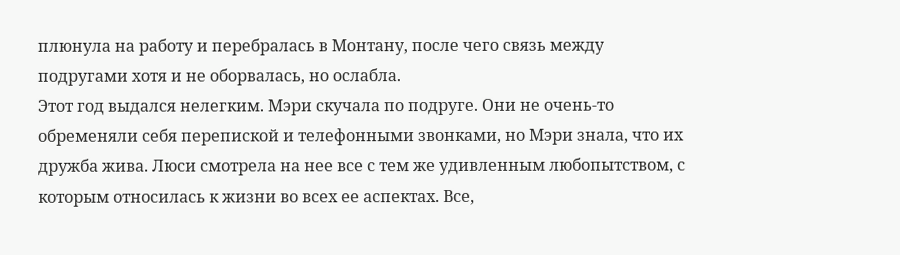плюнула на работу и перебралась в Монтану, после чего связь между подругами хотя и не оборвалась, но ослабла.
Этот год выдался нелегким. Мэри скучала по подруге. Они не очень-то обременяли себя перепиской и телефонными звонками, но Мэри знала, что их дружба жива. Люси смотрела на нее все с тем же удивленным любопытством, с которым относилась к жизни во всех ее аспектах. Все,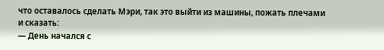что оставалось сделать Мэри, так это выйти из машины, пожать плечами и сказать:
— День начался с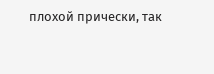плохой прически, так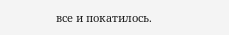все и покатилось.